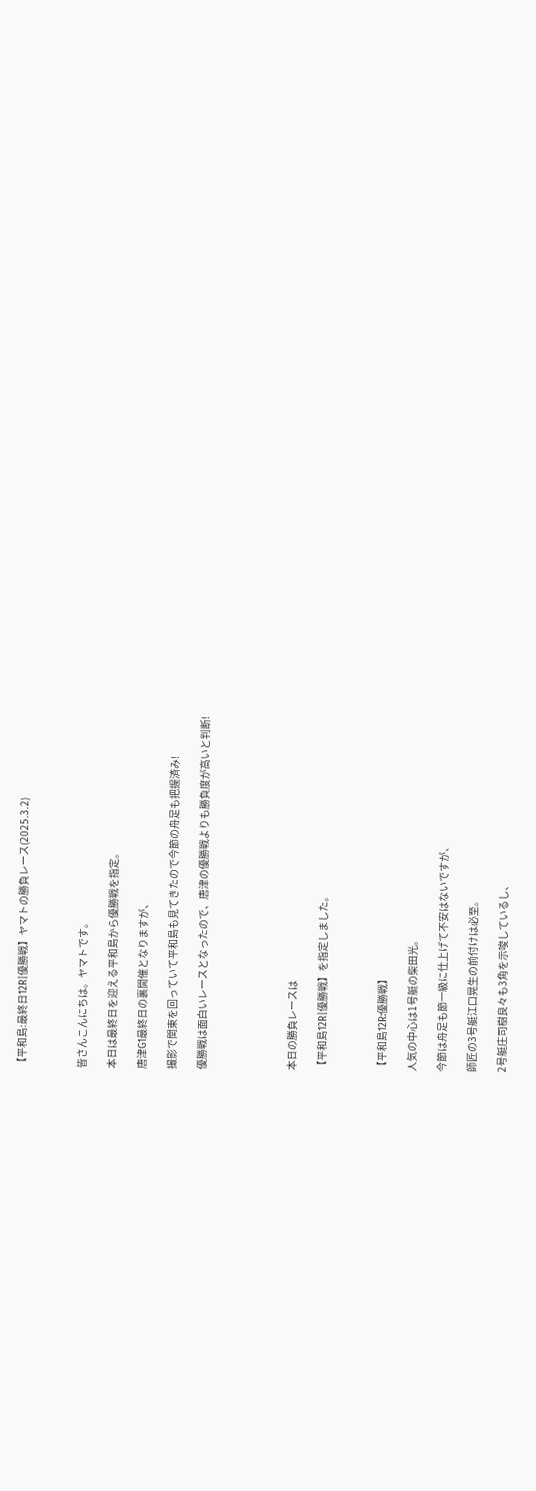【平和島:最終日12R|優勝戦】ヤマトの勝負レース(2025.3.2)



皆さんこんにちは。ヤマトです。

本日は最終日を迎える平和島から優勝戦を指定。

唐津G1最終日の裏開催となりますが、

撮影で関東を回っていて平和島も見てきたので今節の舟足も把握済み!

優勝戦は面白いレースとなったので、唐津の優勝戦よりも勝負度が高いと判断!





本日の勝負レースは

【平和島12R|優勝戦】を指定しました。



【平和島12R:優勝戦】

人気の中心は1号艇の柴田光。

今節は舟足も節一級に仕上げて不安はないですが、

師匠の3号艇江口晃生の前付けは必至。

2号艇庄司樹良々も3角を示唆しているし、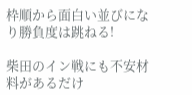枠順から面白い並びになり勝負度は跳ねる!

柴田のイン戦にも不安材料があるだけ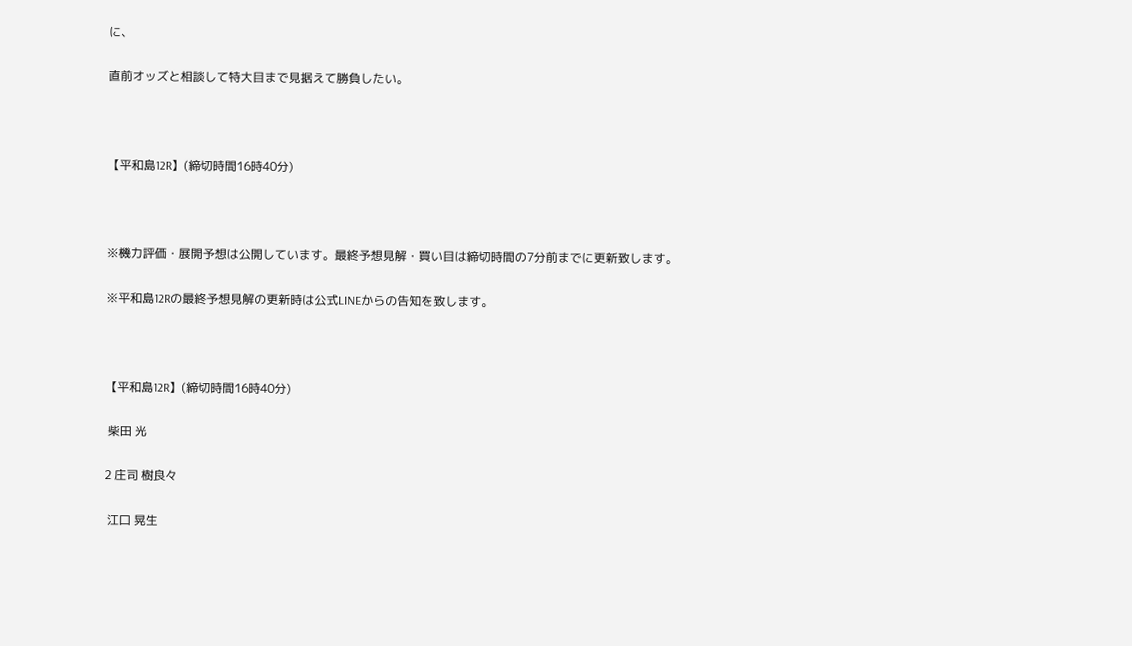に、

直前オッズと相談して特大目まで見据えて勝負したい。



【平和島12R】(締切時間16時40分)



※機力評価・展開予想は公開しています。最終予想見解・買い目は締切時間の7分前までに更新致します。

※平和島12Rの最終予想見解の更新時は公式LINEからの告知を致します。



【平和島12R】(締切時間16時40分)

 柴田 光

2 庄司 樹良々

 江口 晃生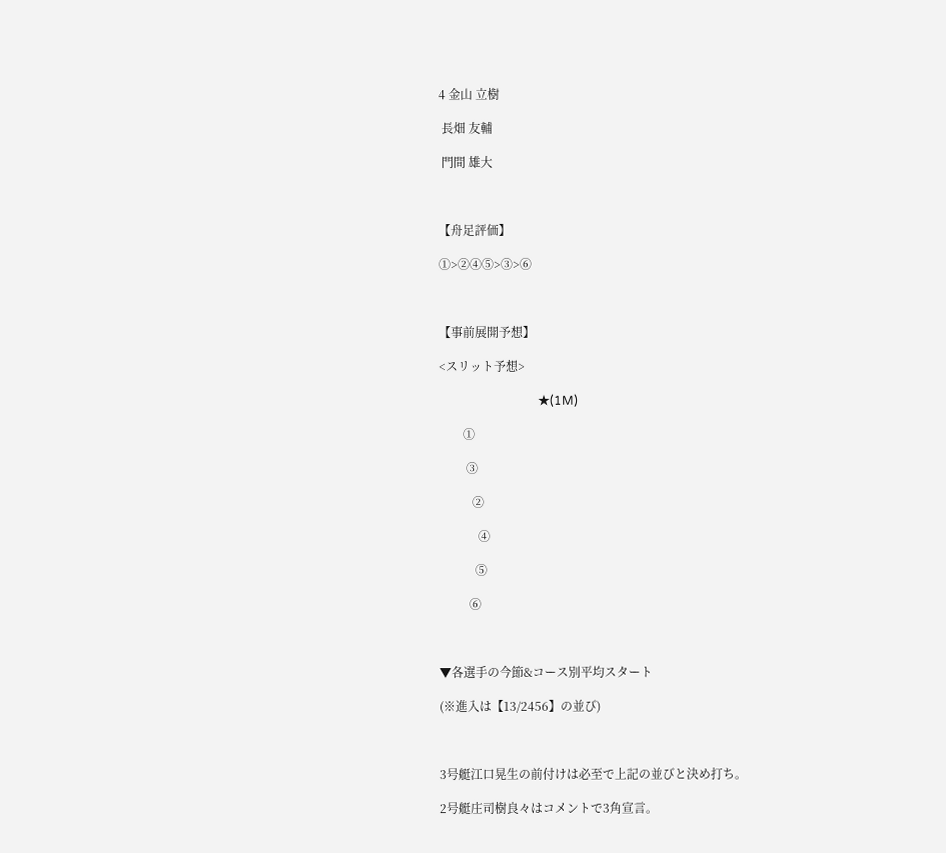4 金山 立樹

 長畑 友輔

 門間 雄大



【舟足評価】

①>②④⑤>③>⑥



【事前展開予想】

<スリット予想>

                                 ★(1M)

        ①

         ③

           ②

             ④

            ⑤

          ⑥



▼各選手の今節&コース別平均スタート

(※進入は【13/2456】の並び)



3号艇江口晃生の前付けは必至で上記の並びと決め打ち。

2号艇庄司樹良々はコメントで3角宣言。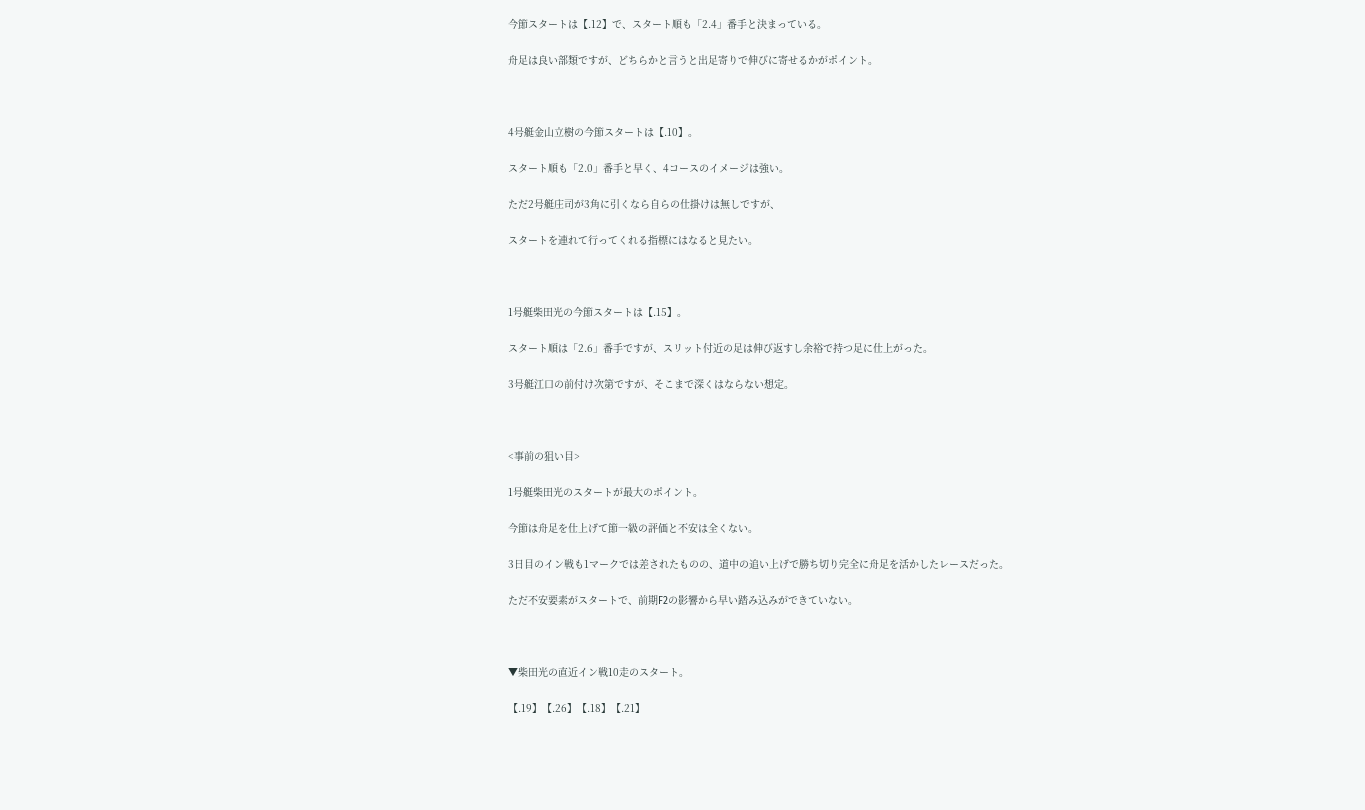今節スタートは【.12】で、スタート順も「2.4」番手と決まっている。

舟足は良い部類ですが、どちらかと言うと出足寄りで伸びに寄せるかがポイント。



4号艇金山立樹の今節スタートは【.10】。

スタート順も「2.0」番手と早く、4コースのイメージは強い。

ただ2号艇庄司が3角に引くなら自らの仕掛けは無しですが、

スタートを連れて行ってくれる指標にはなると見たい。



1号艇柴田光の今節スタートは【.15】。

スタート順は「2.6」番手ですが、スリット付近の足は伸び返すし余裕で持つ足に仕上がった。

3号艇江口の前付け次第ですが、そこまで深くはならない想定。



<事前の狙い目>

1号艇柴田光のスタートが最大のポイント。

今節は舟足を仕上げて節一級の評価と不安は全くない。

3日目のイン戦も1マークでは差されたものの、道中の追い上げで勝ち切り完全に舟足を活かしたレースだった。

ただ不安要素がスタートで、前期F2の影響から早い踏み込みができていない。



▼柴田光の直近イン戦10走のスタート。

【.19】【.26】【.18】【.21】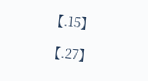【.15】

【.27】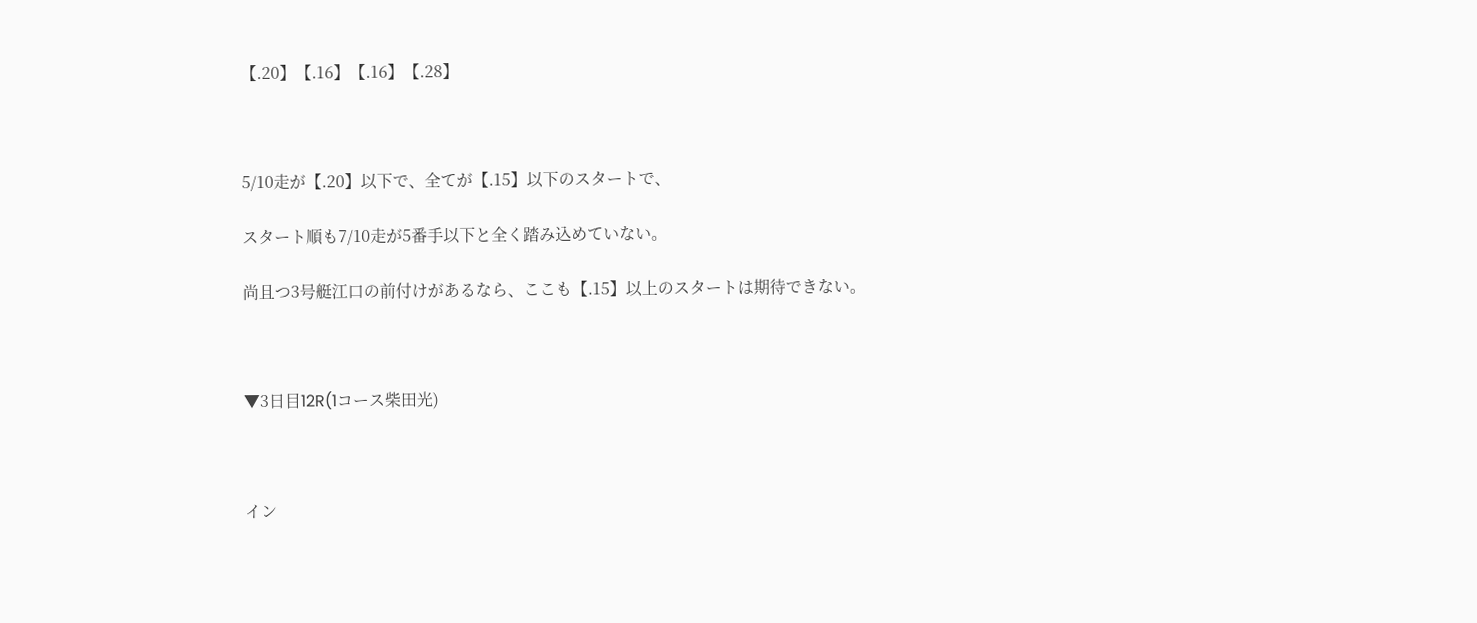【.20】【.16】【.16】【.28】



5/10走が【.20】以下で、全てが【.15】以下のスタートで、

スタート順も7/10走が5番手以下と全く踏み込めていない。

尚且つ3号艇江口の前付けがあるなら、ここも【.15】以上のスタートは期待できない。



▼3日目12R(1コース柴田光)



イン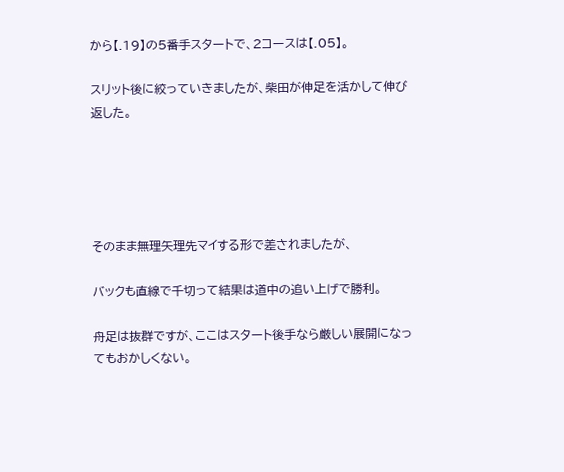から【.19】の5番手スタートで、2コースは【.05】。

スリット後に絞っていきましたが、柴田が伸足を活かして伸び返した。





そのまま無理矢理先マイする形で差されましたが、

バックも直線で千切って結果は道中の追い上げで勝利。

舟足は抜群ですが、ここはスタート後手なら厳しい展開になってもおかしくない。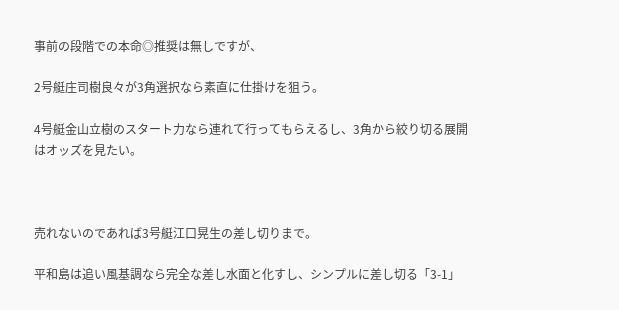事前の段階での本命◎推奨は無しですが、

2号艇庄司樹良々が3角選択なら素直に仕掛けを狙う。

4号艇金山立樹のスタート力なら連れて行ってもらえるし、3角から絞り切る展開はオッズを見たい。



売れないのであれば3号艇江口晃生の差し切りまで。

平和島は追い風基調なら完全な差し水面と化すし、シンプルに差し切る「3-1」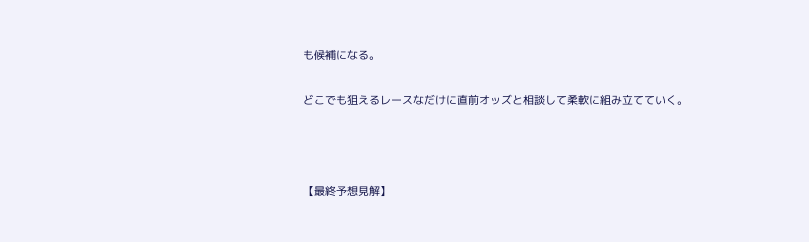も候補になる。

どこでも狙えるレースなだけに直前オッズと相談して柔軟に組み立てていく。



【最終予想見解】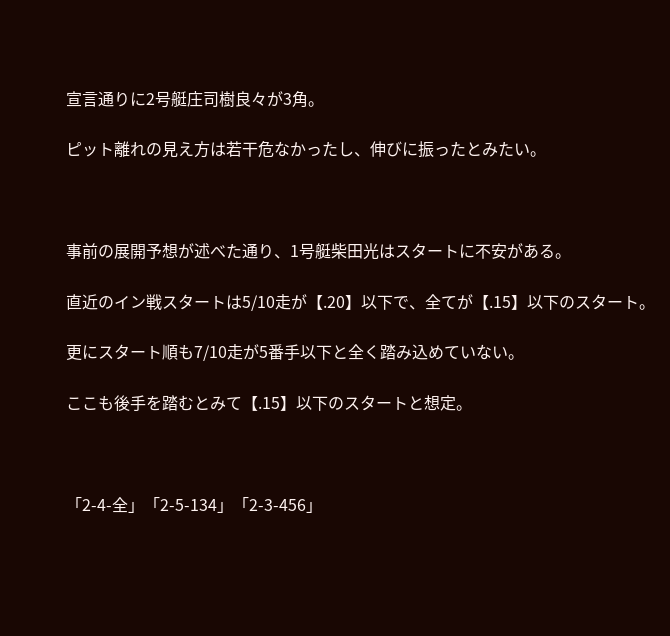宣言通りに2号艇庄司樹良々が3角。

ピット離れの見え方は若干危なかったし、伸びに振ったとみたい。



事前の展開予想が述べた通り、1号艇柴田光はスタートに不安がある。

直近のイン戦スタートは5/10走が【.20】以下で、全てが【.15】以下のスタート。

更にスタート順も7/10走が5番手以下と全く踏み込めていない。

ここも後手を踏むとみて【.15】以下のスタートと想定。



「2-4-全」「2-5-134」「2-3-456」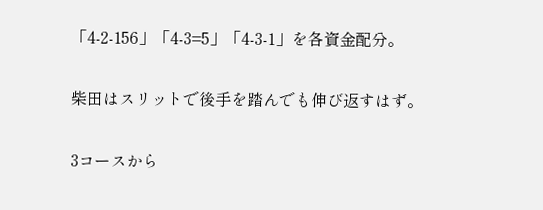「4-2-156」「4-3=5」「4-3-1」を各資金配分。

柴田はスリットで後手を踏んでも伸び返すはず。

3コースから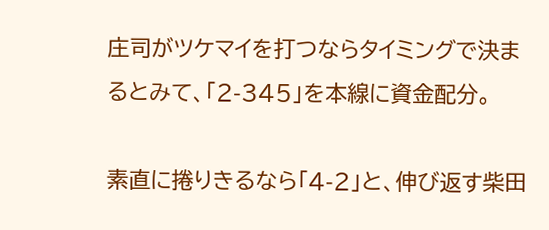庄司がツケマイを打つならタイミングで決まるとみて、「2-345」を本線に資金配分。

素直に捲りきるなら「4-2」と、伸び返す柴田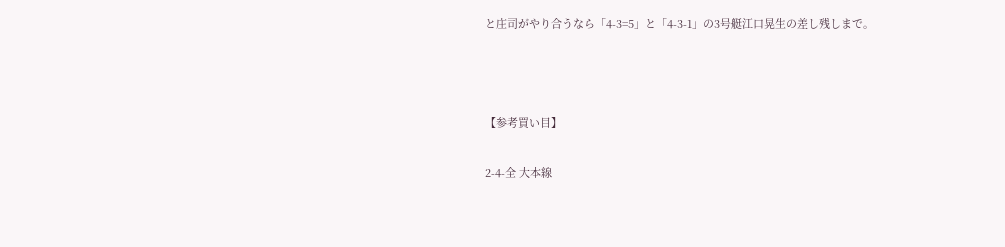と庄司がやり合うなら「4-3=5」と「4-3-1」の3号艇江口晃生の差し残しまで。



【参考買い目】

2-4-全 大本線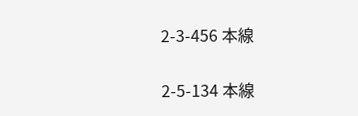2-3-456 本線

2-5-134 本線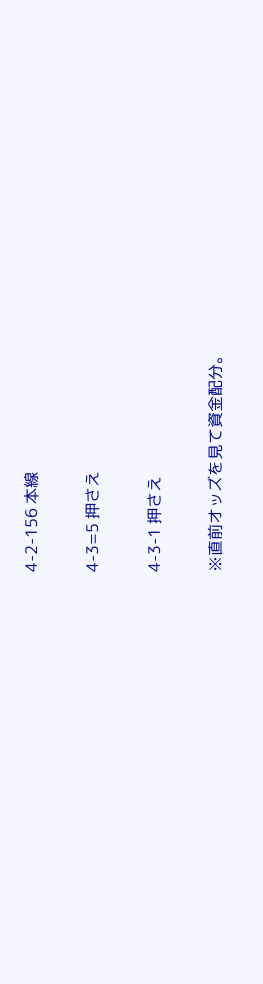4-2-156 本線

4-3=5 押さえ

4-3-1 押さえ

※直前オッズを見て資金配分。